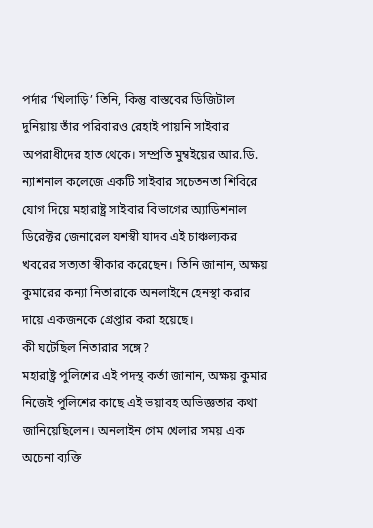পর্দার ‘খিলাড়ি’ তিনি, কিন্তু বাস্তবের ডিজিটাল দুনিয়ায় তাঁর পরিবারও রেহাই পায়নি সাইবার অপরাধীদের হাত থেকে। সম্প্রতি মুম্বইয়ের আর.ডি. ন্যাশনাল কলেজে একটি সাইবার সচেতনতা শিবিরে যোগ দিয়ে মহারাষ্ট্র সাইবার বিভাগের অ্যাডিশনাল ডিরেক্টর জেনারেল যশস্বী যাদব এই চাঞ্চল্যকর খবরের সত্যতা স্বীকার করেছেন। তিনি জানান, অক্ষয় কুমারের কন্যা নিতারাকে অনলাইনে হেনস্থা করার দায়ে একজনকে গ্রেপ্তার করা হয়েছে।
কী ঘটেছিল নিতারার সঙ্গে?
মহারাষ্ট্র পুলিশের এই পদস্থ কর্তা জানান, অক্ষয় কুমার নিজেই পুলিশের কাছে এই ভয়াবহ অভিজ্ঞতার কথা জানিয়েছিলেন। অনলাইন গেম খেলার সময় এক অচেনা ব্যক্তি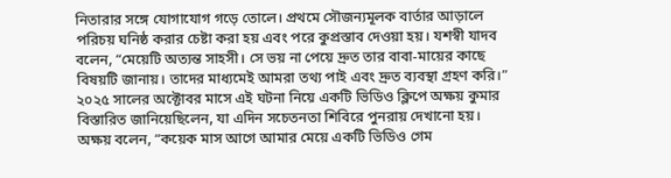নিতারার সঙ্গে যোগাযোগ গড়ে তোলে। প্রথমে সৌজন্যমূলক বার্তার আড়ালে পরিচয় ঘনিষ্ঠ করার চেষ্টা করা হয় এবং পরে কুপ্রস্তাব দেওয়া হয়। যশস্বী যাদব বলেন, “মেয়েটি অত্যন্ত সাহসী। সে ভয় না পেয়ে দ্রুত তার বাবা-মায়ের কাছে বিষয়টি জানায়। তাদের মাধ্যমেই আমরা তথ্য পাই এবং দ্রুত ব্যবস্থা গ্রহণ করি।”
২০২৫ সালের অক্টোবর মাসে এই ঘটনা নিয়ে একটি ভিডিও ক্লিপে অক্ষয় কুমার বিস্তারিত জানিয়েছিলেন, যা এদিন সচেতনতা শিবিরে পুনরায় দেখানো হয়। অক্ষয় বলেন, “কয়েক মাস আগে আমার মেয়ে একটি ভিডিও গেম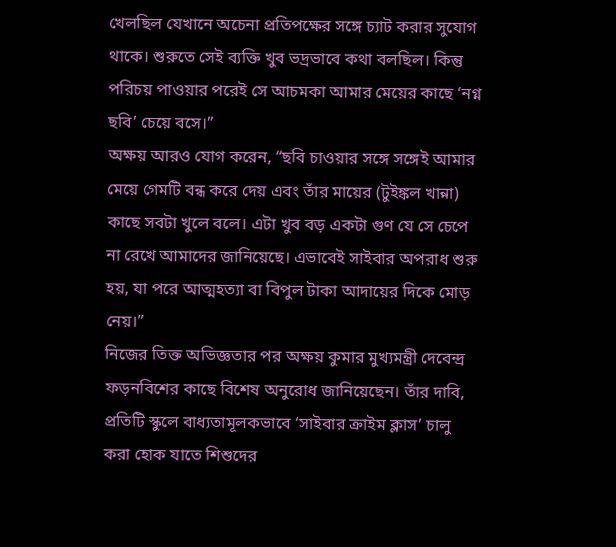খেলছিল যেখানে অচেনা প্রতিপক্ষের সঙ্গে চ্যাট করার সুযোগ থাকে। শুরুতে সেই ব্যক্তি খুব ভদ্রভাবে কথা বলছিল। কিন্তু পরিচয় পাওয়ার পরেই সে আচমকা আমার মেয়ের কাছে ‘নগ্ন ছবি’ চেয়ে বসে।”
অক্ষয় আরও যোগ করেন, “ছবি চাওয়ার সঙ্গে সঙ্গেই আমার মেয়ে গেমটি বন্ধ করে দেয় এবং তাঁর মায়ের (টুইঙ্কল খান্না) কাছে সবটা খুলে বলে। এটা খুব বড় একটা গুণ যে সে চেপে না রেখে আমাদের জানিয়েছে। এভাবেই সাইবার অপরাধ শুরু হয়, যা পরে আত্মহত্যা বা বিপুল টাকা আদায়ের দিকে মোড় নেয়।”
নিজের তিক্ত অভিজ্ঞতার পর অক্ষয় কুমার মুখ্যমন্ত্রী দেবেন্দ্র ফড়নবিশের কাছে বিশেষ অনুরোধ জানিয়েছেন। তাঁর দাবি, প্রতিটি স্কুলে বাধ্যতামূলকভাবে ‘সাইবার ক্রাইম ক্লাস’ চালু করা হোক যাতে শিশুদের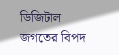ডিজিটাল জগতের বিপদ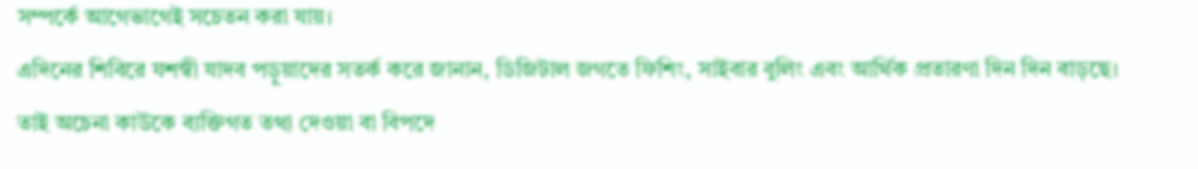সম্পর্কে আগেভাগেই সচেতন করা যায়।
এদিনের শিবিরে যশস্বী যাদব পড়ুয়াদের সতর্ক করে জানান, ডিজিটাল জগতে ফিশিং, সাইবার বুলিং এবং আর্থিক প্রতারণা দিন দিন বাড়ছে। তাই অচেনা কাউকে ব্যক্তিগত তথ্য দেওয়া বা বিপদে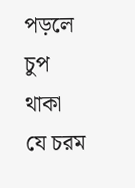পড়লে চুপ থাকা যে চরম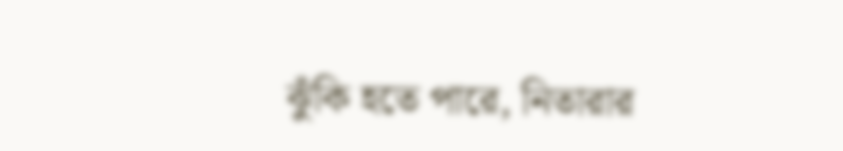ঝুঁকি হতে পারে, নিতারার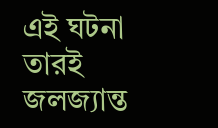এই ঘটনা তারই জলজ্যান্ত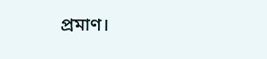প্রমাণ।